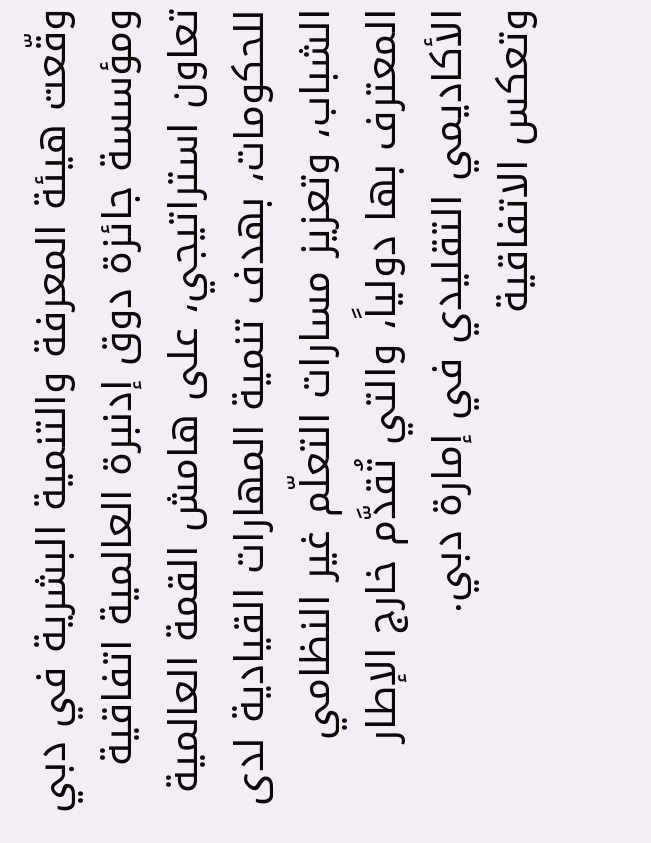وقّعت هيئة المعرفة والتنمية البشرية في دبي ومؤسسة جائزة دوق إدنبرة العالمية اتفاقية تعاون استراتيجي، على هامش القمة العالمية للحكومات، بهدف تنمية المهارات القيادية لدى الشباب، وتعزيز مسارات التعلّم غير النظامي المعترف بها دولياً، والتي تُقدَّم خارج الإطار الأكاديمي التقليدي في إمارة دبي.
وتعكس الاتفاقية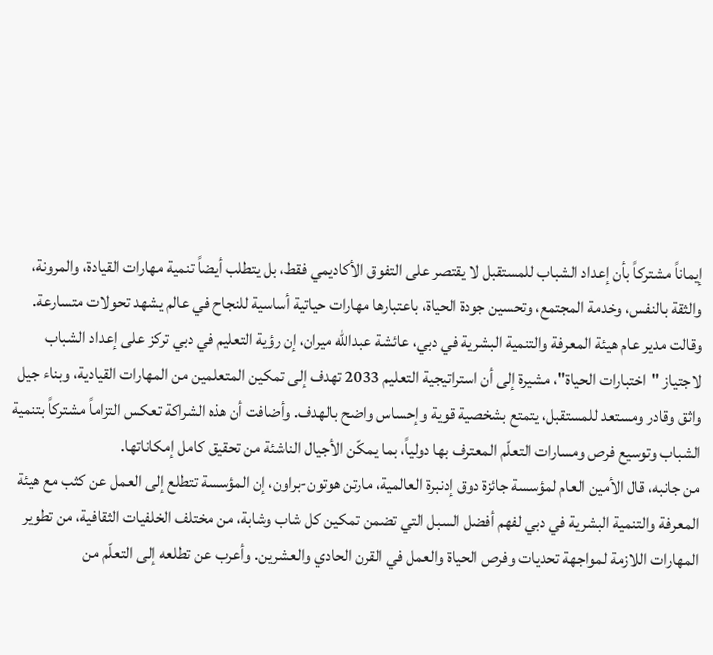إيماناً مشتركاً بأن إعداد الشباب للمستقبل لا يقتصر على التفوق الأكاديمي فقط، بل يتطلب أيضاً تنمية مهارات القيادة، والمرونة، والثقة بالنفس، وخدمة المجتمع، وتحسين جودة الحياة، باعتبارها مهارات حياتية أساسية للنجاح في عالم يشهد تحولات متسارعة.
وقالت مدير عام هيئة المعرفة والتنمية البشرية في دبي، عائشة عبدالله ميران، إن رؤية التعليم في دبي تركز على إعداد الشباب لاجتياز "اختبارات الحياة"، مشيرة إلى أن استراتيجية التعليم 2033 تهدف إلى تمكين المتعلمين من المهارات القيادية، وبناء جيل واثق وقادر ومستعد للمستقبل، يتمتع بشخصية قوية وإحساس واضح بالهدف. وأضافت أن هذه الشراكة تعكس التزاماً مشتركاً بتنمية الشباب وتوسيع فرص ومسارات التعلّم المعترف بها دولياً، بما يمكّن الأجيال الناشئة من تحقيق كامل إمكاناتها.
من جانبه، قال الأمين العام لمؤسسة جائزة دوق إدنبرة العالمية، مارتن هوتون-براون، إن المؤسسة تتطلع إلى العمل عن كثب مع هيئة المعرفة والتنمية البشرية في دبي لفهم أفضل السبل التي تضمن تمكين كل شاب وشابة، من مختلف الخلفيات الثقافية، من تطوير المهارات اللازمة لمواجهة تحديات وفرص الحياة والعمل في القرن الحادي والعشرين. وأعرب عن تطلعه إلى التعلّم من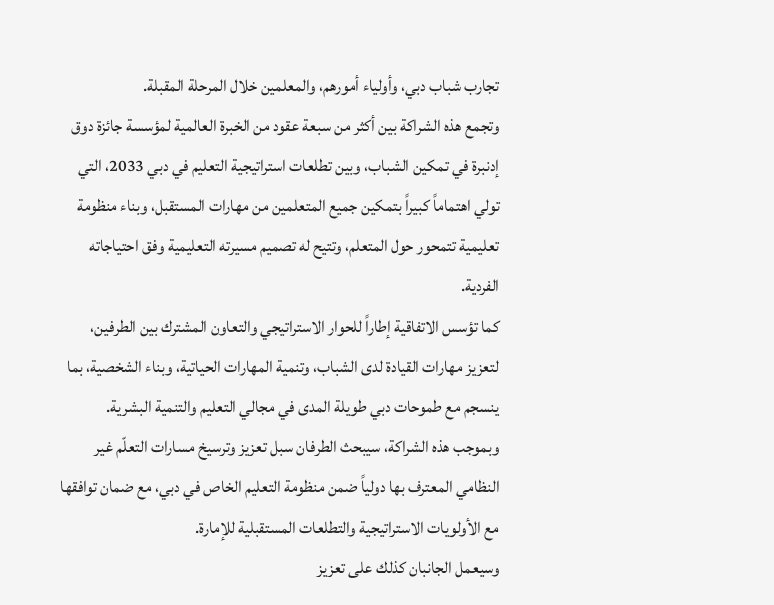تجارب شباب دبي، وأولياء أمورهم، والمعلمين خلال المرحلة المقبلة.
وتجمع هذه الشراكة بين أكثر من سبعة عقود من الخبرة العالمية لمؤسسة جائزة دوق إدنبرة في تمكين الشباب، وبين تطلعات استراتيجية التعليم في دبي 2033، التي تولي اهتماماً كبيراً بتمكين جميع المتعلمين من مهارات المستقبل، وبناء منظومة تعليمية تتمحور حول المتعلم، وتتيح له تصميم مسيرته التعليمية وفق احتياجاته الفردية.
كما تؤسس الاتفاقية إطاراً للحوار الاستراتيجي والتعاون المشترك بين الطرفين، لتعزيز مهارات القيادة لدى الشباب، وتنمية المهارات الحياتية، وبناء الشخصية، بما ينسجم مع طموحات دبي طويلة المدى في مجالي التعليم والتنمية البشرية.
وبموجب هذه الشراكة، سيبحث الطرفان سبل تعزيز وترسيخ مسارات التعلّم غير النظامي المعترف بها دولياً ضمن منظومة التعليم الخاص في دبي، مع ضمان توافقها مع الأولويات الاستراتيجية والتطلعات المستقبلية للإمارة.
وسيعمل الجانبان كذلك على تعزيز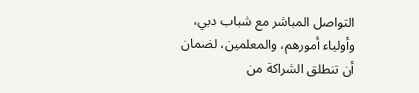التواصل المباشر مع شباب دبي، وأولياء أمورهم، والمعلمين، لضمان أن تنطلق الشراكة من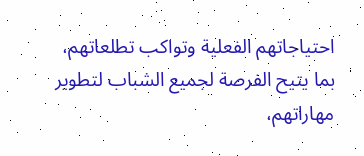احتياجاتهم الفعلية وتواكب تطلعاتهم، بما يتيح الفرصة لجميع الشباب لتطوير مهاراتهم،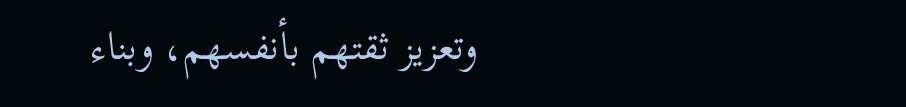وتعزيز ثقتهم بأنفسهم، وبناء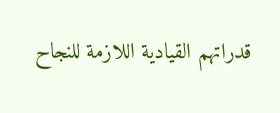قدراتهم القيادية اللازمة للنجاح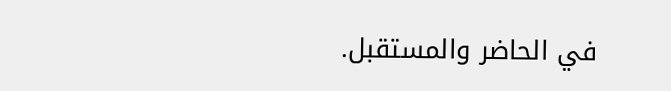في الحاضر والمستقبل.